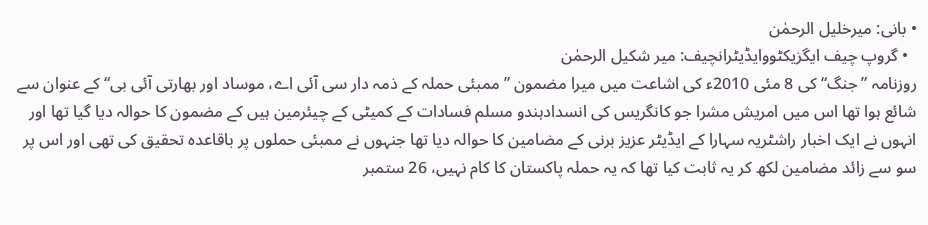• بانی: میرخلیل الرحمٰن
  • گروپ چیف ایگزیکٹووایڈیٹرانچیف: میر شکیل الرحمٰن
روزنامہ ”جنگ“ کی 8 مئی 2010ء کی اشاعت میں میرا مضمون ”ممبئی حملہ کے ذمہ دار سی آئی اے، موساد اور بھارتی آئی بی“ کے عنوان سے شائع ہوا تھا اس میں امریش مشرا جو کانگریس کی انسدادہندو مسلم فسادات کے کمیٹی کے چیئرمین ہیں کے مضمون کا حوالہ دیا گیا تھا اور انہوں نے ایک اخبار راشٹریہ سہارا کے ایڈیٹر عزیز برنی کے مضامین کا حوالہ دیا تھا جنہوں نے ممبئی حملوں پر باقاعدہ تحقیق کی تھی اور اس پر سو سے زائد مضامین لکھ کر یہ ثابت کیا تھا کہ یہ حملہ پاکستان کا کام نہیں، 26 ستمبر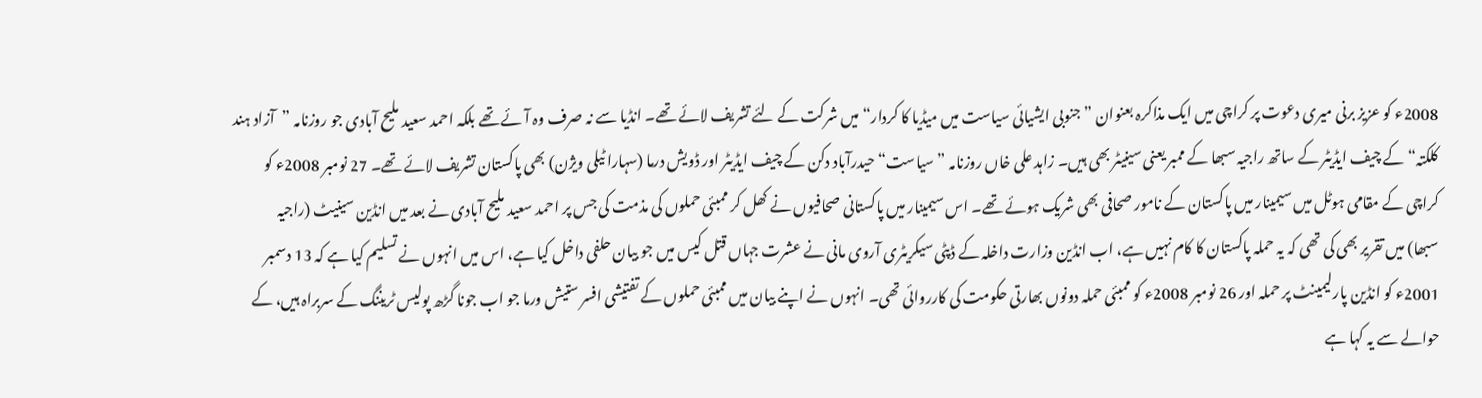2008ء کو عزیز برنی میری دعوت پر کراچی میں ایک مذاکرہ بعنوان ”جنوبی ایشیائی سیاست میں میڈیا کا کردار“ میں شرکت کے لئے تشریف لائے تھے۔ انڈیا سے نہ صرف وہ آئے تھے بلکہ احمد سعید ملیح آبادی جو روزنامہ ”آزاد ہند کلکتہ“ کے چیف ایڈیٹر کے ساتھ راجیہ سبھا کے ممبر یعنی سینیٹر بھی ہیں۔ زاہد علی خاں روزنامہ ”سیاست“ حیدرآباد دکن کے چیف ایڈیٹر اور ڈویش درما (سہارا ٹیلی ویژن) بھی پاکستان تشریف لائے تھے۔ 27 نومبر 2008ء کو کراچی کے مقامی ہوٹل میں سیمینار میں پاکستان کے نامور صحافی بھی شریک ہوئے تھے۔ اس سیمینار میں پاکستانی صحافیوں نے کھل کر ممبئی حملوں کی مذمت کی جس پر احمد سعید ملیح آبادی نے بعد میں انڈین سینیٹ (راجیہ سبھا) میں تقریر بھی کی تھی کہ یہ حملہ پاکستان کا کام نہیں ہے، اب انڈین وزارت داخلہ کے ڈپٹی سیکریٹری آروی مانی نے عشرت جہاں قتل کیس میں جو بیان حلفی داخل کیا ہے، اس میں انہوں نے تسلیم کیا ہے کہ 13 دسمبر 2001ء کو انڈین پارلیمینٹ پر حملہ اور 26 نومبر 2008ء کو ممبئی حملہ دونوں بھارتی حکومت کی کارروائی تھی۔ انہوں نے اپنے بیان میں ممبئی حملوں کے تفتیشی افسر ستیش ورما جو اب جونا گڑھ پولیس ٹریننگ کے سربراہ ہیں، کے حوالے سے یہ کہا ہے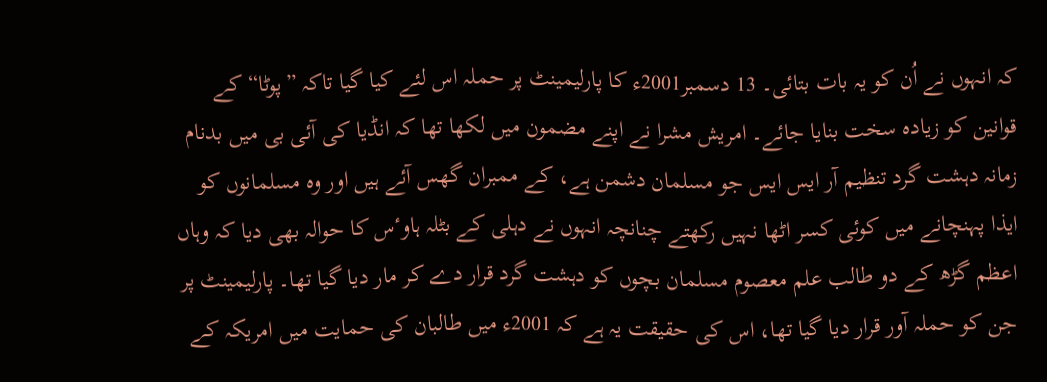کہ انہوں نے اُن کو یہ بات بتائی۔ 13 دسمبر2001ء کا پارلیمینٹ پر حملہ اس لئے کیا گیا تاکہ ”پوٹا“ کے قوانین کو زیادہ سخت بنایا جائے۔ امریش مشرا نے اپنے مضمون میں لکھا تھا کہ انڈیا کی آئی بی میں بدنام زمانہ دہشت گرد تنظیم آر ایس ایس جو مسلمان دشمن ہے، کے ممبران گھس آئے ہیں اور وہ مسلمانوں کو ایذا پہنچانے میں کوئی کسر اٹھا نہیں رکھتے چنانچہ انہوں نے دہلی کے بٹلہ ہاوٴس کا حوالہ بھی دیا کہ وہاں اعظم گڑھ کے دو طالب علم معصوم مسلمان بچوں کو دہشت گرد قرار دے کر مار دیا گیا تھا۔ پارلیمینٹ پر جن کو حملہ آور قرار دیا گیا تھا، اس کی حقیقت یہ ہے کہ 2001ء میں طالبان کی حمایت میں امریکہ کے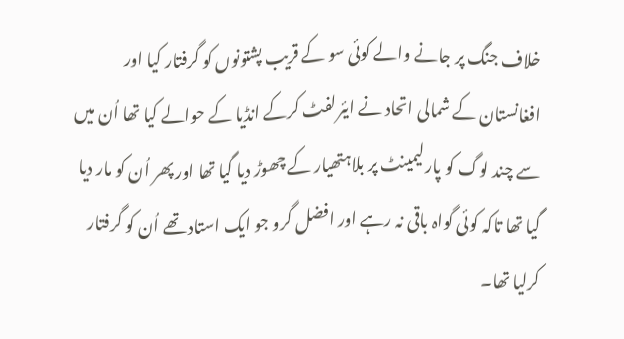خلاف جنگ پر جانے والے کوئی سو کے قریب پشتونوں کو گرفتار کیا اور افغانستان کے شمالی اتحاد نے ایئرلفٹ کرکے انڈیا کے حوالے کیا تھا اُن میں سے چند لوگ کو پارلیمینٹ پر بلاہتھیار کے چھوڑ دیا گیا تھا اور پھر اُن کو مار دیا گیا تھا تاکہ کوئی گواہ باقی نہ رہے اور افضل گرو جو ایک استاد تھے اُن کو گرفتار کرلیا تھا۔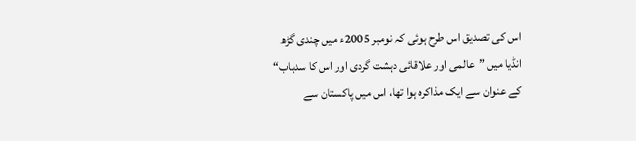اس کی تصدیق اس طرح ہوئی کہ نومبر 2005ء میں چندی گڑھ انڈیا میں ”عالمی اور علاقائی دہشت گردی اور اس کا سدباب“ کے عنوان سے ایک مذاکرہ ہوا تھا، اس میں پاکستان سے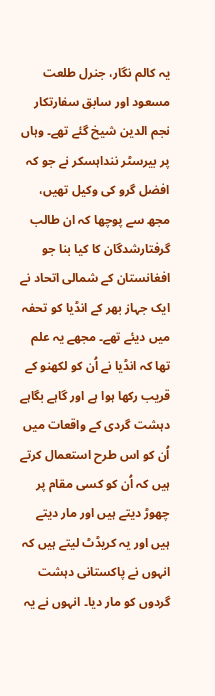یہ کالم نگار، جنرل طلعت مسعود اور سابق سفارتکار نجم الدین شیخ گئے تھے۔ وہاں پر بیرسٹر ننداہسکر نے جو کہ افضل گرو کی وکیل تھیں، مجھ سے پوچھا کہ ان طالب گرفتارشدگان کا کیا بنا جو افغانستان کے شمالی اتحاد نے ایک جہاز بھر کے انڈیا کو تحفہ میں دیئے تھے۔ مجھے یہ علم تھا کہ انڈیا نے اُن کو لکھنو کے قریب رکھا ہوا ہے اور گاہے بگاہے دہشت گردی کے واقعات میں اُن کو اس طرح استعمال کرتے ہیں کہ اُن کو کسی مقام پر چھوڑ دیتے ہیں اور مار دیتے ہیں اور یہ کریڈٹ لیتے ہیں کہ انہوں نے پاکستانی دہشت گردوں کو مار دیا۔ انہوں نے یہ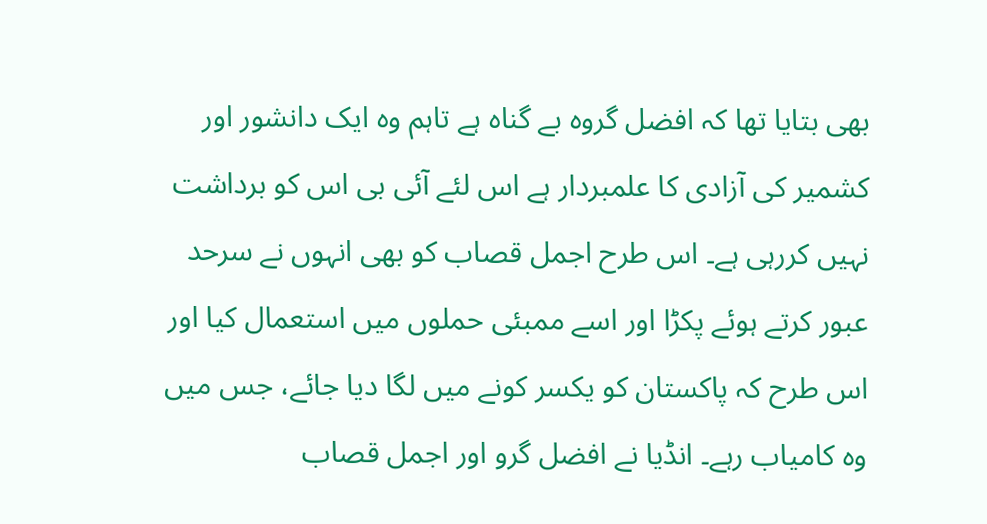بھی بتایا تھا کہ افضل گروہ بے گناہ ہے تاہم وہ ایک دانشور اور کشمیر کی آزادی کا علمبردار ہے اس لئے آئی بی اس کو برداشت نہیں کررہی ہے۔ اس طرح اجمل قصاب کو بھی انہوں نے سرحد عبور کرتے ہوئے پکڑا اور اسے ممبئی حملوں میں استعمال کیا اور اس طرح کہ پاکستان کو یکسر کونے میں لگا دیا جائے، جس میں وہ کامیاب رہے۔ انڈیا نے افضل گرو اور اجمل قصاب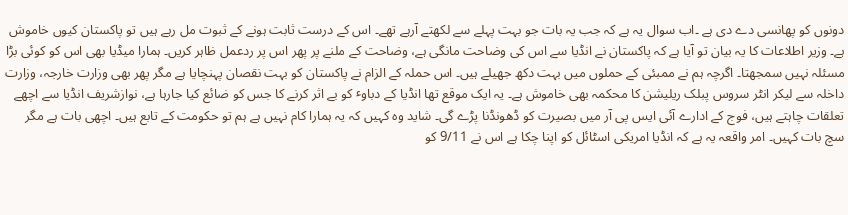دونوں کو پھانسی دے دی ہے ۔اب سوال یہ ہے کہ جب یہ بات جو بہت پہلے سے لکھتے آرہے تھے۔ اس کے درست ثابت ہونے کے ثبوت مل رہے ہیں تو پاکستان کیوں خاموش ہے۔ وزیر اطلاعات کا یہ بیان تو آیا ہے کہ پاکستان نے انڈیا سے اس کی وضاحت مانگی ہے، وضاحت کے ملنے پر پھر اس پر ردعمل ظاہر کریں۔ ہمارا میڈیا بھی اس کو کوئی بڑا مسئلہ نہیں سمجھتا۔ اگرچہ ہم نے ممبئی کے حملوں میں بہت دکھ جھیلے ہیں۔ اس حملہ کے الزام نے پاکستان کو بہت نقصان پہنچایا ہے مگر پھر بھی وزارت خارجہ، وزارت داخلہ سے لیکر انٹر سروس پبلک ریلیشن کا محکمہ بھی خاموش ہے۔ یہ ایک موقع تھا انڈیا کے دباوٴ کو بے اثر کرنے کا جس کو ضائع کیا جارہا ہے، نوازشریف انڈیا سے اچھے تعلقات چاہتے ہیں، فوج کے ادارے آئی ایس پی آر میں بصیرت کو ڈھونڈنا پڑے گی۔ شاید وہ کہیں کہ یہ ہمارا کام نہیں ہے ہم تو حکومت کے تابع ہیں۔ اچھی بات ہے مگر سچ بات کہیں۔ امر واقعہ یہ ہے کہ انڈیا امریکی اسٹائل کو اپنا چکا ہے اس نے 9/11 کو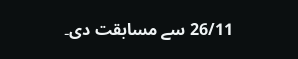26/11 سے مسابقت دی۔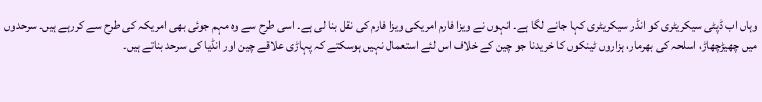وہاں اب ڈپٹی سیکریٹری کو انڈر سیکریٹری کہا جانے لگا ہے۔ انہوں نے ویزا فارم امریکی ویزا فارم کی نقل بنا لی ہے۔ اسی طرح سے وہ مہم جوئی بھی امریکہ کی طرح سے کررہے ہیں۔ سرحدوں میں چھیڑچھاڑ، اسلحہ کی بھرمار، ہزاروں ٹینکوں کا خریدنا جو چین کے خلاف اس لئے استعمال نہیں ہوسکتے کہ پہاڑی علاقے چین اور انڈیا کی سرحد بناتے ہیں۔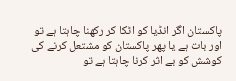پاکستان اگر انڈیا کو اٹکا کر رکھنا چاہتا ہے تو اور بات ہے یا پھر پاکستان کو مشتعل کرنے کی کوشش کو بے اثر کرنا چاہتا ہے تو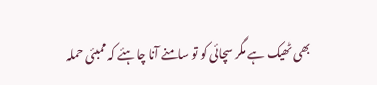بھی ٹھیک ہے مگر سچائی کو تو سامنے آنا چاہئے کہ ممبئی حملہ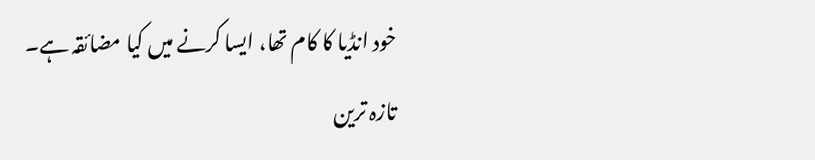خود انڈیا کا کام تھا، ایسا کرنے میں کیا مضائقہ ہے۔
تازہ ترین